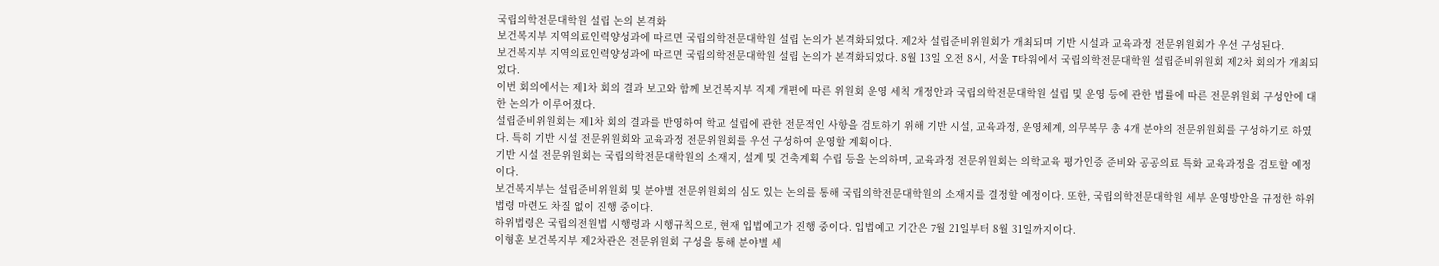국립의학전문대학원 설립 논의 본격화
보건복지부 지역의료인력양성과에 따르면 국립의학전문대학원 설립 논의가 본격화되었다. 제2차 설립준비위원회가 개최되며 기반 시설과 교육과정 전문위원회가 우선 구성된다.
보건복지부 지역의료인력양성과에 따르면 국립의학전문대학원 설립 논의가 본격화되었다. 8월 13일 오전 8시, 서울 T타워에서 국립의학전문대학원 설립준비위원회 제2차 회의가 개최되었다.
이번 회의에서는 제1차 회의 결과 보고와 함께 보건복지부 직제 개편에 따른 위원회 운영 세칙 개정안과 국립의학전문대학원 설립 및 운영 등에 관한 법률에 따른 전문위원회 구성안에 대한 논의가 이루어졌다.
설립준비위원회는 제1차 회의 결과를 반영하여 학교 설립에 관한 전문적인 사항을 검토하기 위해 기반 시설, 교육과정, 운영체계, 의무복무 총 4개 분야의 전문위원회를 구성하기로 하였다. 특히 기반 시설 전문위원회와 교육과정 전문위원회를 우선 구성하여 운영할 계획이다.
기반 시설 전문위원회는 국립의학전문대학원의 소재지, 설계 및 건축계획 수립 등을 논의하며, 교육과정 전문위원회는 의학교육 평가인증 준비와 공공의료 특화 교육과정을 검토할 예정이다.
보건복지부는 설립준비위원회 및 분야별 전문위원회의 심도 있는 논의를 통해 국립의학전문대학원의 소재지를 결정할 예정이다. 또한, 국립의학전문대학원 세부 운영방안을 규정한 하위법령 마련도 차질 없이 진행 중이다.
하위법령은 국립의전원법 시행령과 시행규칙으로, 현재 입법예고가 진행 중이다. 입법예고 기간은 7월 21일부터 8월 31일까지이다.
이형훈 보건복지부 제2차관은 전문위원회 구성을 통해 분야별 세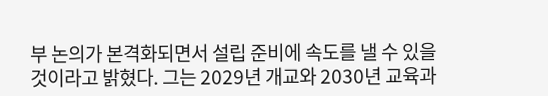부 논의가 본격화되면서 설립 준비에 속도를 낼 수 있을 것이라고 밝혔다. 그는 2029년 개교와 2030년 교육과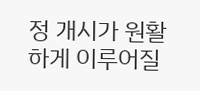정 개시가 원활하게 이루어질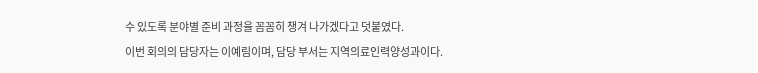수 있도록 분야별 준비 과정을 꼼꼼히 챙겨 나가겠다고 덧붙였다.
이번 회의의 담당자는 이예림이며, 담당 부서는 지역의료인력양성과이다.